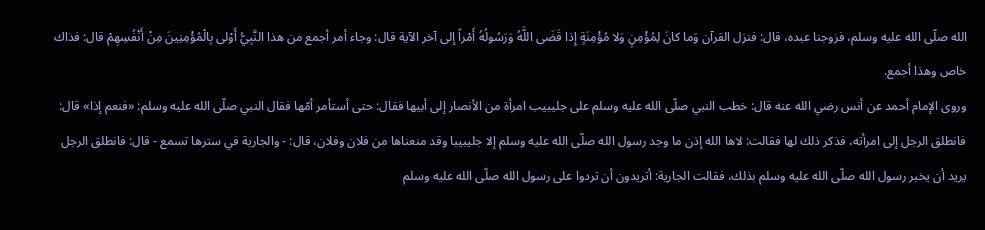الله صلّى الله عليه وسلم، فزوجنا عبده، قال: فنزل القرآن وَما كانَ لِمُؤْمِنٍ وَلا مُؤْمِنَةٍ إِذا قَضَى اللَّهُ وَرَسُولُهُ أَمْراً إلى آخر الآية قال: وجاء أمر أجمع من هذا النَّبِيُّ أَوْلى بِالْمُؤْمِنِينَ مِنْ أَنْفُسِهِمْ قال: فذاك خاص وهذا أجمع.
وروى الإمام أحمد عن أنس رضي الله عنه قال: خطب النبي صلّى الله عليه وسلم على جليبيب امرأة من الأنصار إلى أبيها فقال: حتى أستأمر أمّها فقال النبي صلّى الله عليه وسلم: «فنعم إذا» قال: فانطلق الرجل إلى امرأته، فذكر ذلك لها فقالت: لاها الله إذن ما وجد رسول الله صلّى الله عليه وسلم إلا جليبيبا وقد منعناها من فلان وفلان، قال: - والجارية في سترها تسمع - قال: فانطلق الرجل يريد أن يخبر رسول الله صلّى الله عليه وسلم بذلك، فقالت الجارية: أتريدون أن تردوا على رسول الله صلّى الله عليه وسلم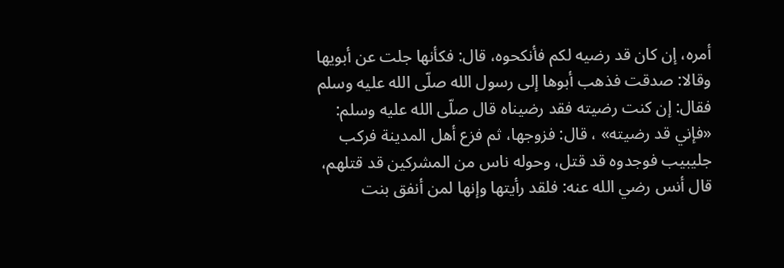أمره، إن كان قد رضيه لكم فأنكحوه، قال: فكأنها جلت عن أبويها وقالا: صدقت فذهب أبوها إلى رسول الله صلّى الله عليه وسلم فقال: إن كنت رضيته فقد رضيناه قال صلّى الله عليه وسلم: «فإني قد رضيته» ، قال: فزوجها، ثم فزع أهل المدينة فركب جليبيب فوجدوه قد قتل، وحوله ناس من المشركين قد قتلهم، قال أنس رضي الله عنه: فلقد رأيتها وإنها لمن أنفق بنت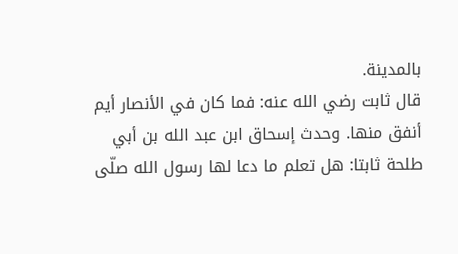بالمدينة.
قال ثابت رضي الله عنه: فما كان في الأنصار أيم أنفق منها. وحدث إسحاق ابن عبد الله بن أبي طلحة ثابتا: هل تعلم ما دعا لها رسول الله صلّى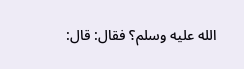الله عليه وسلم؟ فقال: قال: